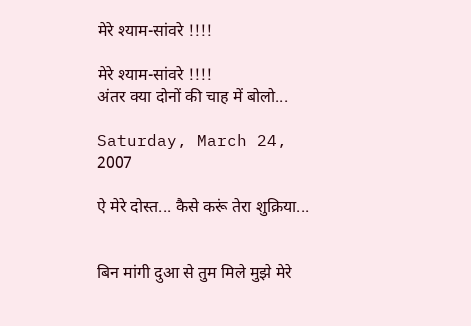मेरे श्याम-सांवरे !!!!

मेरे श्याम-सांवरे !!!!
अंतर क्या दोनों की चाह में बोलो...

Saturday, March 24, 2007

ऐ मेरे दोस्त... कैसे करूं तेरा शुक्रिया...


बिन मांगी दुआ से तुम मिले मुझे मेरे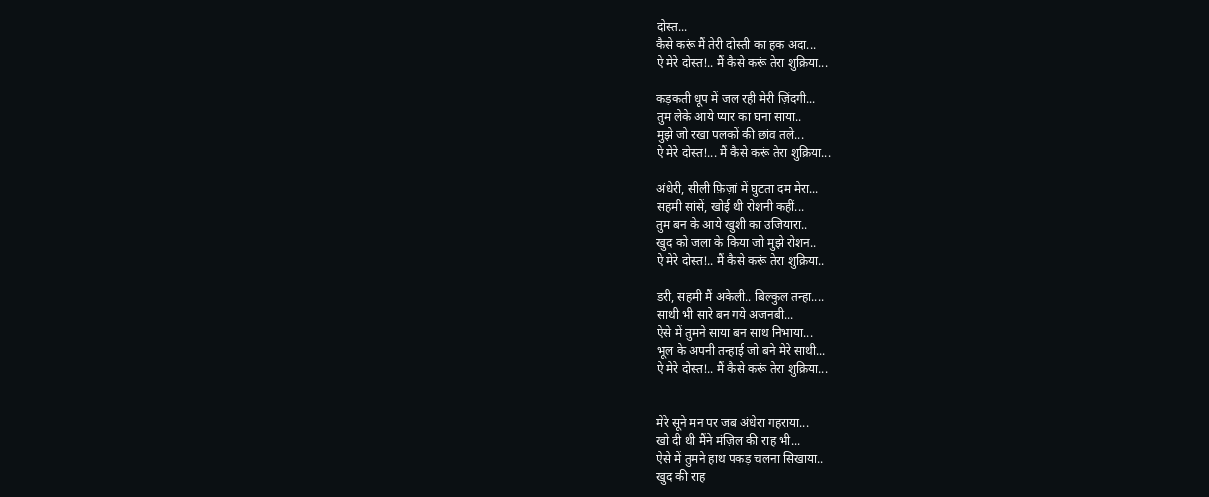दोस्त...
कैसे करूं मैं तेरी दोस्ती का हक अदा...
ऐ मेरे दोस्त!.. मैं कैसे करूं तेरा शुक्रिया...

कड़कती धूप में जल रही मेरी ज़िंदगी...
तुम लेके आये प्यार का घना साया..
मुझे जो रखा पलकों की छांव तले...
ऐ मेरे दोस्त!... मैं कैसे करूं तेरा शुक्रिया...

अंधेरी, सीली फ़िज़ां में घुटता दम मेरा...
सहमी सांसें, खोई थी रोशनी कहीं...
तुम बन के आये खुशी का उजियारा..
खुद को जला के किया जो मुझे रोशन..
ऐ मेरे दोस्त!.. मैं कैसे करूं तेरा शुक्रिया..

डरी, सहमी मैं अकेली.. बिल्कुल तन्हा....
साथी भी सारे बन गये अजनबी...
ऐसे में तुमने साया बन साथ निभाया...
भूल के अपनी तन्हाई जो बने मेरे साथी...
ऐ मेरे दोस्त!.. मैं कैसे करूं तेरा शुक्रिया...


मेरे सूने मन पर जब अंधेरा गहराया...
खो दी थी मैंने मंज़िल की राह भी...
ऐसे में तुमने हाथ पकड़ चलना सिखाया..
खुद की राह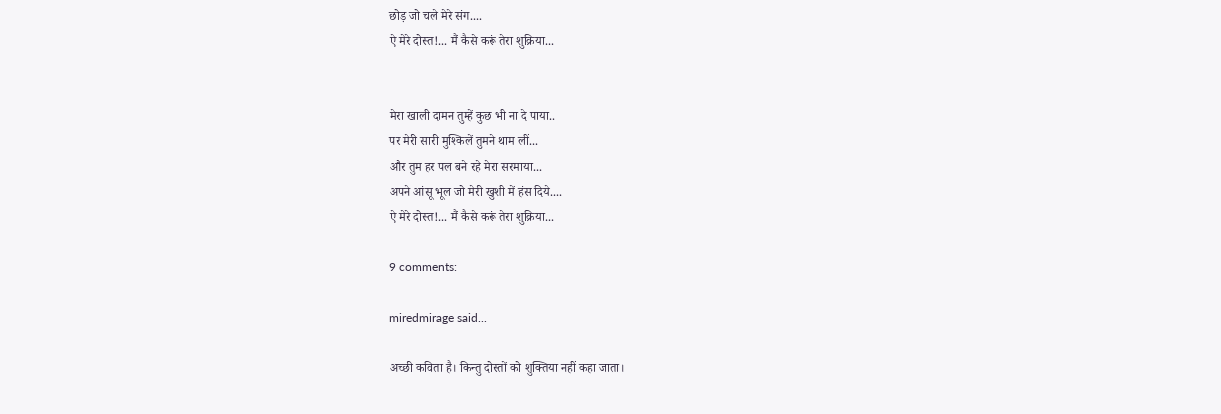छोड़ जो चले मेरे संग....
ऐ मेरे दोस्त!... मैं कैसे करूं तेरा शुक्रिया...


मेरा खाली दामन तुम्हें कुछ भी ना दे पाया..
पर मेरी सारी मुश्किलें तुमने थाम लीं...
और तुम हर पल बने रहे मेरा सरमाया...
अपने आंसू भूल जो मेरी खुशी में हंस दिये....
ऐ मेरे दोस्त!... मैं कैसे करूं तेरा शुक्रिया...

9 comments:

miredmirage said...

अच्छी कविता है। किन्तु दोस्तों को शुक्तिया नहीं कहा जाता।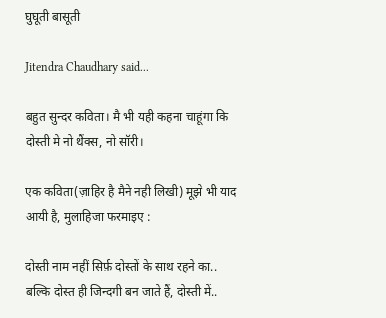घुघूती बासूती

Jitendra Chaudhary said...

बहुत सुन्दर कविता। मै भी यही कहना चाहूंगा कि दोस्ती मे नो थैंक्स, नो सॉरी।

एक कविता(ज़ाहिर है मैने नही लिखी) मूझे भी याद आयी है, मुलाहिजा फरमाइए :

दोस्ती नाम नहीं सिर्फ़ दोस्तों के साथ रहने का..
बल्कि दोस्त ही जिन्दगी बन जाते हैं, दोस्ती में..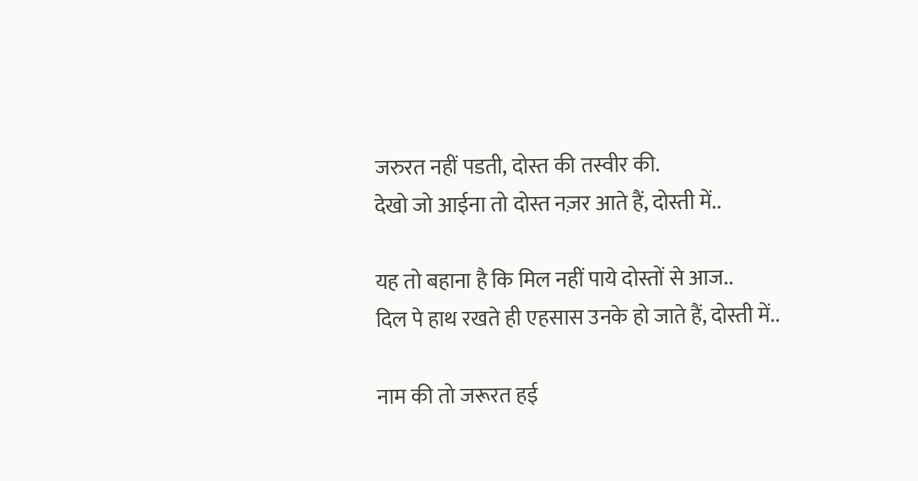जरुरत नहीं पडती, दोस्त की तस्वीर की.
देखो जो आईना तो दोस्त नज़र आते हैं, दोस्ती में..

यह तो बहाना है कि मिल नहीं पाये दोस्तों से आज..
दिल पे हाथ रखते ही एहसास उनके हो जाते हैं, दोस्ती में..

नाम की तो जरूरत हई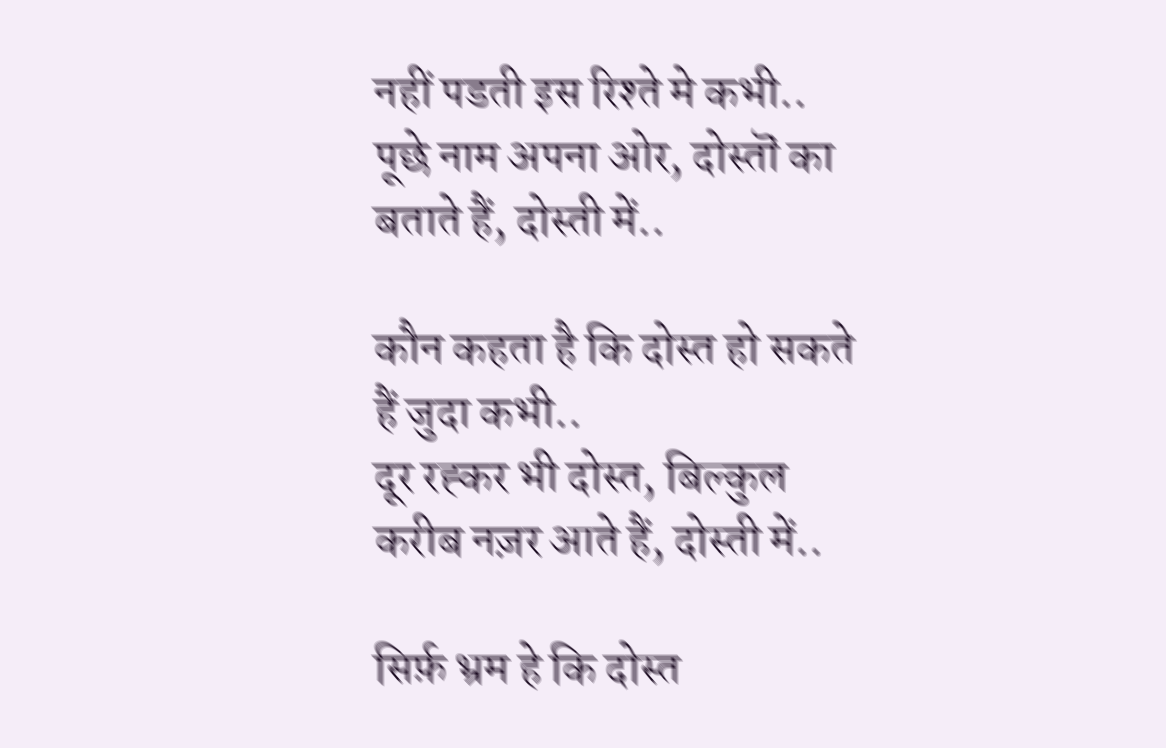नहीं पडती इस रिश्ते मे कभी..
पूछे नाम अपना ओर, दोस्तॊं का बताते हैं, दोस्ती में..

कौन कहता है कि दोस्त हो सकते हैं जुदा कभी..
दूर रह्कर भी दोस्त, बिल्कुल करीब नज़र आते हैं, दोस्ती में..

सिर्फ़ भ्रम हे कि दोस्त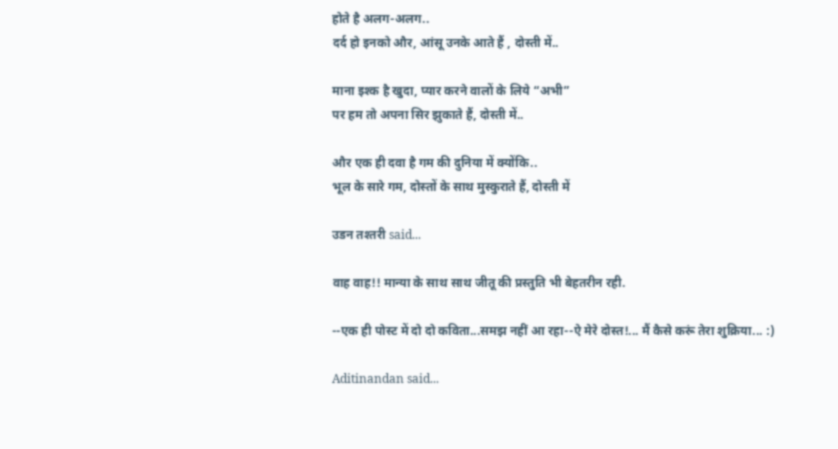होते है अलग-अलग..
दर्द हो इनको और, आंसू उनके आते हैं , दोस्ती में..

माना इश्क है खुदा, प्यार करने वालों के लिये “अभी”
पर हम तो अपना सिर झुकाते हैं, दोस्ती में..

और एक ही दवा है गम की दुनिया में क्योंकि..
भूल के सारे गम, दोस्तों के साथ मुस्कुराते हैं, दोस्ती में

उडन तश्तरी said...

वाह वाह!! मान्या के साथ साथ जीतू की प्रस्तुति भी बेहतरीन रही.

--एक ही पोस्ट में दो दो कविता...समझ नहीं आ रहा--ऐ मेरे दोस्त!... मैं कैसे करूं तेरा शुक्रिया... :)

Aditinandan said...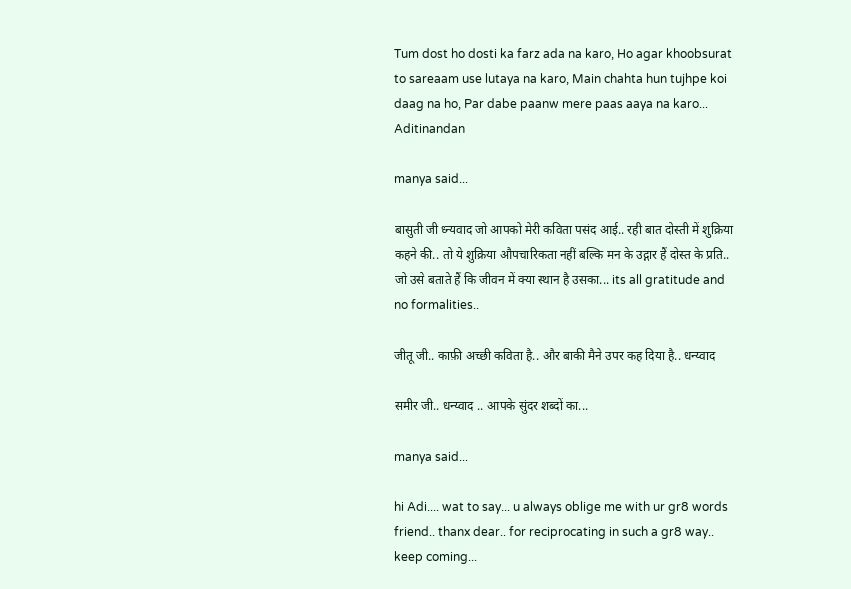Tum dost ho dosti ka farz ada na karo, Ho agar khoobsurat to sareaam use lutaya na karo, Main chahta hun tujhpe koi daag na ho, Par dabe paanw mere paas aaya na karo...
Aditinandan

manya said...

बासुती जी ध्न्यवाद जो आपको मेरी कविता पसंद आई.. रही बात दोस्ती में शुक्रिया कहने की.. तो ये शुक्रिया औपचारिकता नहीं बल्कि मन के उद्गार हैं दोस्त के प्रति.. जो उसे बताते हैं कि जीवन में क्या स्थान है उसका... its all gratitude and no formalities..

जीतू जी.. काफ़ी अच्छी कविता है.. और बाकी मैने उपर कह दिया है.. धन्य्वाद

समीर जी.. धन्य्वाद .. आपके सुंदर शब्दों का...

manya said...

hi Adi.... wat to say... u always oblige me with ur gr8 words friend.. thanx dear.. for reciprocating in such a gr8 way.. keep coming...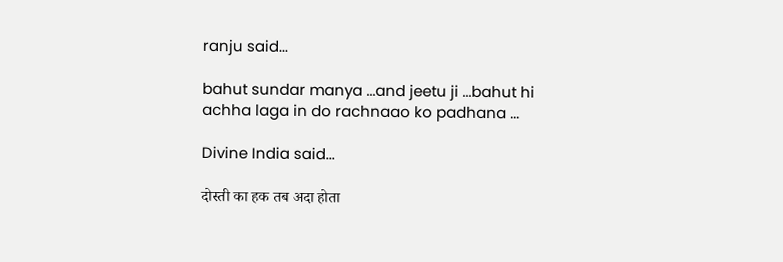ranju said...

bahut sundar manya ...and jeetu ji ...bahut hi achha laga in do rachnaao ko padhana ...

Divine India said...

दोस्ती का हक तब अदा होता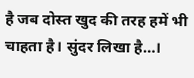है जब दोस्त खुद की तरह हमें भी चाहता है। सुंदर लिखा है…।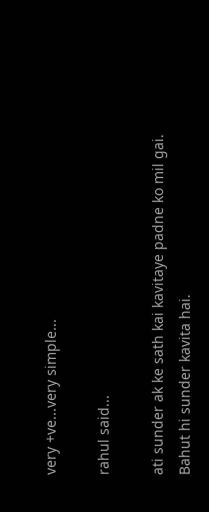very +ve...very simple...

rahul said...

ati sunder ak ke sath kai kavitaye padne ko mil gai. Bahut hi sunder kavita hai.